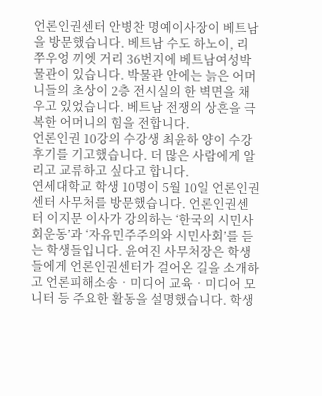언론인권센터 안병찬 명예이사장이 베트남을 방문했습니다. 베트남 수도 하노이, 리 쭈우엉 끼엣 거리 36번지에 베트남여성박물관이 있습니다. 박물관 안에는 늙은 어머니들의 초상이 2층 전시실의 한 벽면을 채우고 있었습니다. 베트남 전쟁의 상흔을 극복한 어머니의 힘을 전합니다.
언론인권 10강의 수강생 최윤하 양이 수강 후기를 기고했습니다. 더 많은 사람에게 알리고 교류하고 싶다고 합니다.
연세대학교 학생 10명이 5월 10일 언론인권센터 사무처를 방문했습니다. 언론인권센터 이지문 이사가 강의하는 ‘한국의 시민사회운동’과 ‘자유민주주의와 시민사회’를 듣는 학생들입니다. 윤여진 사무처장은 학생들에게 언론인권센터가 걸어온 길을 소개하고 언론피해소송‧미디어 교육‧미디어 모니터 등 주요한 활동을 설명했습니다. 학생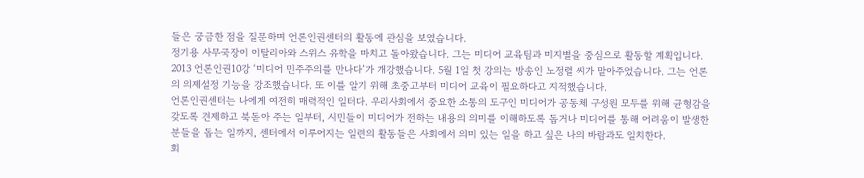들은 궁금한 점을 질문하며 언론인권센터의 활동에 관심을 보였습니다.
정기용 사무국장이 이탈리아와 스위스 유학을 마치고 돌아왔습니다. 그는 미디어 교육팀과 미지별을 중심으로 활동할 계획입니다. 2013 언론인권10강 ‘미디어 민주주의를 만나다’가 개강했습니다. 5월 1일 첫 강의는 방송인 노정렬 씨가 맡아주었습니다. 그는 언론의 의제설정 기능을 강조했습니다. 또 이를 알기 위해 초중고부터 미디어 교육이 필요하다고 지적했습니다.
언론인권센터는 나에게 여전히 매력적인 일터다. 우리사회에서 중요한 소통의 도구인 미디어가 공동체 구성원 모두를 위해 균형감을 갖도록 견제하고 북돋아 주는 일부터, 시민들이 미디어가 전하는 내용의 의미를 이해하도록 돕거나 미디어를 통해 어려움이 발생한 분들을 돕는 일까지, 센터에서 이루어지는 일련의 활동들은 사회에서 의미 있는 일을 하고 싶은 나의 바람과도 일치한다.
회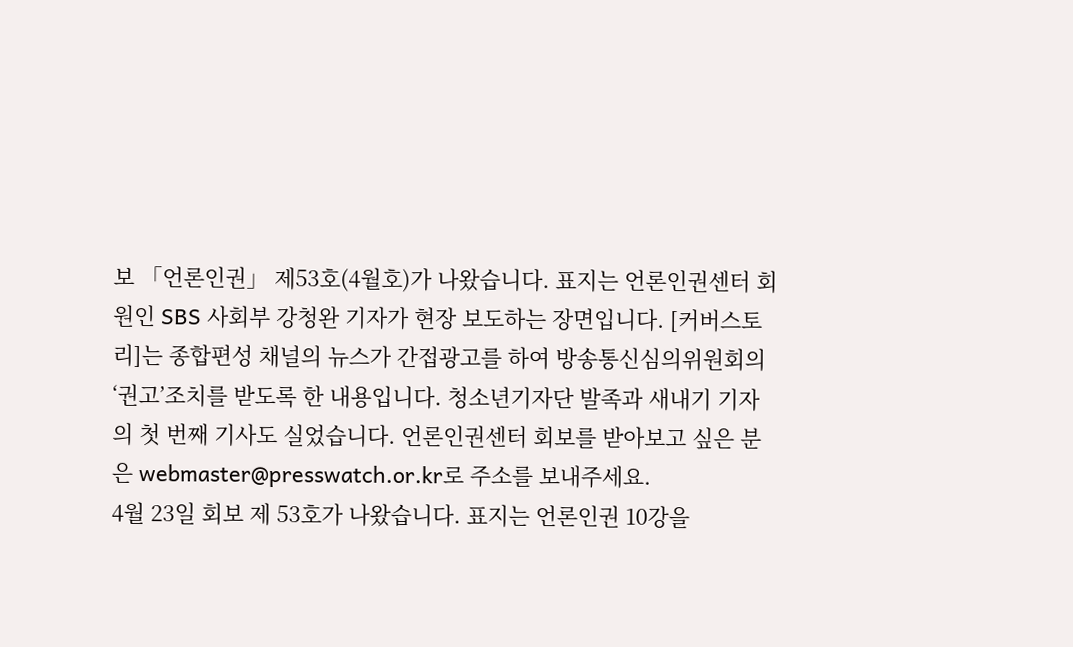보 「언론인권」 제53호(4월호)가 나왔습니다. 표지는 언론인권센터 회원인 SBS 사회부 강청완 기자가 현장 보도하는 장면입니다. [커버스토리]는 종합편성 채널의 뉴스가 간접광고를 하여 방송통신심의위원회의 ‘권고’조치를 받도록 한 내용입니다. 청소년기자단 발족과 새내기 기자의 첫 번째 기사도 실었습니다. 언론인권센터 회보를 받아보고 싶은 분은 webmaster@presswatch.or.kr로 주소를 보내주세요.
4월 23일 회보 제 53호가 나왔습니다. 표지는 언론인권 10강을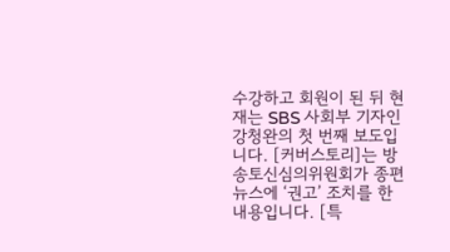수강하고 회원이 된 뒤 현재는 SBS 사회부 기자인 강청완의 첫 번째 보도입니다. [커버스토리]는 방송토신심의위원회가 종편 뉴스에 ‘권고’ 조치를 한 내용입니다. [특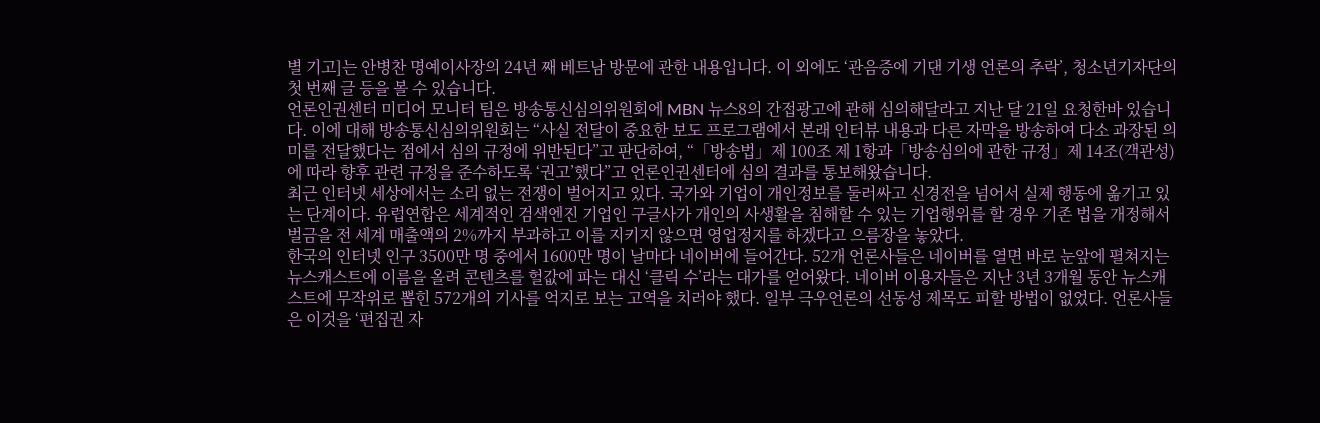별 기고]는 안병찬 명예이사장의 24년 째 베트남 방문에 관한 내용입니다. 이 외에도 ‘관음증에 기댄 기생 언론의 추락’, 청소년기자단의 첫 번째 글 등을 볼 수 있습니다.
언론인권센터 미디어 모니터 팀은 방송통신심의위원회에 MBN 뉴스8의 간접광고에 관해 심의해달라고 지난 달 21일 요청한바 있습니다. 이에 대해 방송통신심의위원회는 “사실 전달이 중요한 보도 프로그램에서 본래 인터뷰 내용과 다른 자막을 방송하여 다소 과장된 의미를 전달했다는 점에서 심의 규정에 위반된다”고 판단하여, “「방송법」제 100조 제 1항과「방송심의에 관한 규정」제 14조(객관성)에 따라 향후 관련 규정을 준수하도록 ‘권고’했다”고 언론인권센터에 심의 결과를 통보해왔습니다.
최근 인터넷 세상에서는 소리 없는 전쟁이 벌어지고 있다. 국가와 기업이 개인정보를 둘러싸고 신경전을 넘어서 실제 행동에 옮기고 있는 단계이다. 유럽연합은 세계적인 검색엔진 기업인 구글사가 개인의 사생활을 침해할 수 있는 기업행위를 할 경우 기존 법을 개정해서 벌금을 전 세계 매출액의 2%까지 부과하고 이를 지키지 않으면 영업정지를 하겠다고 으름장을 놓았다.
한국의 인터넷 인구 3500만 명 중에서 1600만 명이 날마다 네이버에 들어간다. 52개 언론사들은 네이버를 열면 바로 눈앞에 펼쳐지는 뉴스캐스트에 이름을 올려 콘텐츠를 헐값에 파는 대신 ‘클릭 수’라는 대가를 얻어왔다. 네이버 이용자들은 지난 3년 3개월 동안 뉴스캐스트에 무작위로 뽑힌 572개의 기사를 억지로 보는 고역을 치러야 했다. 일부 극우언론의 선동성 제목도 피할 방법이 없었다. 언론사들은 이것을 ‘편집권 자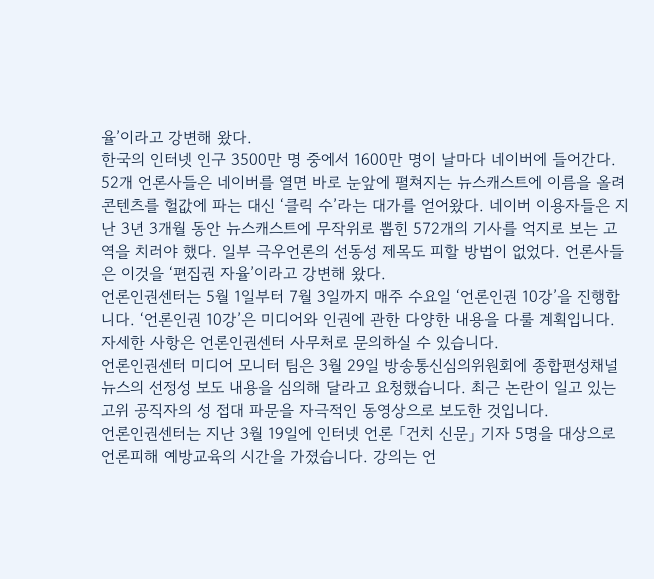율’이라고 강변해 왔다.
한국의 인터넷 인구 3500만 명 중에서 1600만 명이 날마다 네이버에 들어간다. 52개 언론사들은 네이버를 열면 바로 눈앞에 펼쳐지는 뉴스캐스트에 이름을 올려 콘텐츠를 헐값에 파는 대신 ‘클릭 수’라는 대가를 얻어왔다. 네이버 이용자들은 지난 3년 3개월 동안 뉴스캐스트에 무작위로 뽑힌 572개의 기사를 억지로 보는 고역을 치러야 했다. 일부 극우언론의 선동성 제목도 피할 방법이 없었다. 언론사들은 이것을 ‘편집권 자율’이라고 강변해 왔다.
언론인권센터는 5월 1일부터 7월 3일까지 매주 수요일 ‘언론인권 10강’을 진행합니다. ‘언론인권 10강’은 미디어와 인권에 관한 다양한 내용을 다룰 계획입니다. 자세한 사항은 언론인권센터 사무처로 문의하실 수 있습니다.
언론인권센터 미디어 모니터 팀은 3월 29일 방송통신심의위원회에 종합편성채널 뉴스의 선정성 보도 내용을 심의해 달라고 요청했습니다. 최근 논란이 일고 있는 고위 공직자의 성 접대 파문을 자극적인 동영상으로 보도한 것입니다.
언론인권센터는 지난 3월 19일에 인터넷 언론 「건치 신문」 기자 5명을 대상으로 언론피해 예방교육의 시간을 가졌습니다. 강의는 언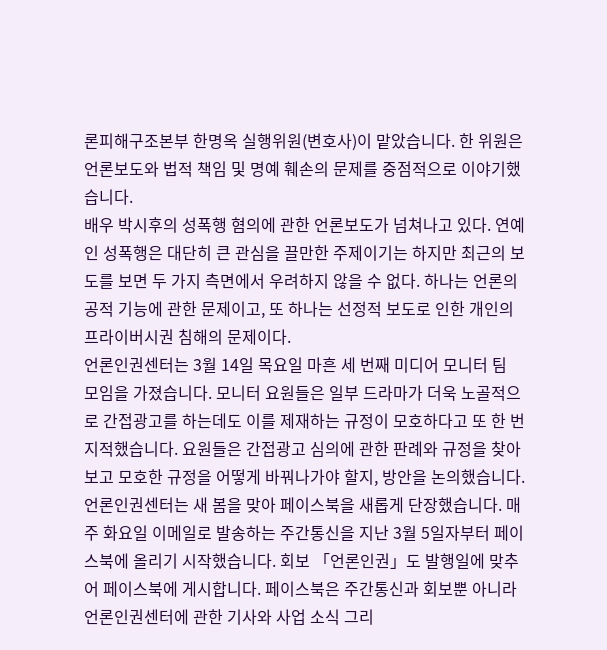론피해구조본부 한명옥 실행위원(변호사)이 맡았습니다. 한 위원은 언론보도와 법적 책임 및 명예 훼손의 문제를 중점적으로 이야기했습니다.
배우 박시후의 성폭행 혐의에 관한 언론보도가 넘쳐나고 있다. 연예인 성폭행은 대단히 큰 관심을 끌만한 주제이기는 하지만 최근의 보도를 보면 두 가지 측면에서 우려하지 않을 수 없다. 하나는 언론의 공적 기능에 관한 문제이고, 또 하나는 선정적 보도로 인한 개인의 프라이버시권 침해의 문제이다.
언론인권센터는 3월 14일 목요일 마흔 세 번째 미디어 모니터 팀 모임을 가졌습니다. 모니터 요원들은 일부 드라마가 더욱 노골적으로 간접광고를 하는데도 이를 제재하는 규정이 모호하다고 또 한 번 지적했습니다. 요원들은 간접광고 심의에 관한 판례와 규정을 찾아보고 모호한 규정을 어떻게 바꿔나가야 할지, 방안을 논의했습니다.
언론인권센터는 새 봄을 맞아 페이스북을 새롭게 단장했습니다. 매주 화요일 이메일로 발송하는 주간통신을 지난 3월 5일자부터 페이스북에 올리기 시작했습니다. 회보 「언론인권」도 발행일에 맞추어 페이스북에 게시합니다. 페이스북은 주간통신과 회보뿐 아니라 언론인권센터에 관한 기사와 사업 소식 그리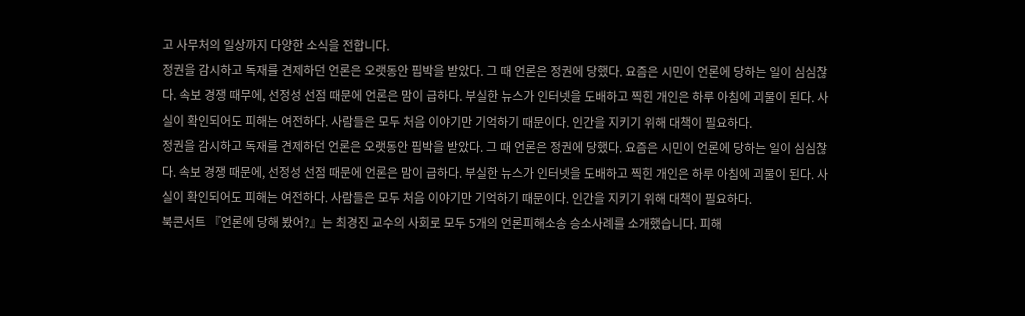고 사무처의 일상까지 다양한 소식을 전합니다.
정권을 감시하고 독재를 견제하던 언론은 오랫동안 핍박을 받았다. 그 때 언론은 정권에 당했다. 요즘은 시민이 언론에 당하는 일이 심심찮다. 속보 경쟁 때무에, 선정성 선점 때문에 언론은 맘이 급하다. 부실한 뉴스가 인터넷을 도배하고 찍힌 개인은 하루 아침에 괴물이 된다. 사실이 확인되어도 피해는 여전하다. 사람들은 모두 처음 이야기만 기억하기 때문이다. 인간을 지키기 위해 대책이 필요하다.
정권을 감시하고 독재를 견제하던 언론은 오랫동안 핍박을 받았다. 그 때 언론은 정권에 당했다. 요즘은 시민이 언론에 당하는 일이 심심찮다. 속보 경쟁 때문에, 선정성 선점 때문에 언론은 맘이 급하다. 부실한 뉴스가 인터넷을 도배하고 찍힌 개인은 하루 아침에 괴물이 된다. 사실이 확인되어도 피해는 여전하다. 사람들은 모두 처음 이야기만 기억하기 때문이다. 인간을 지키기 위해 대책이 필요하다.
북콘서트 『언론에 당해 봤어?』는 최경진 교수의 사회로 모두 5개의 언론피해소송 승소사례를 소개했습니다. 피해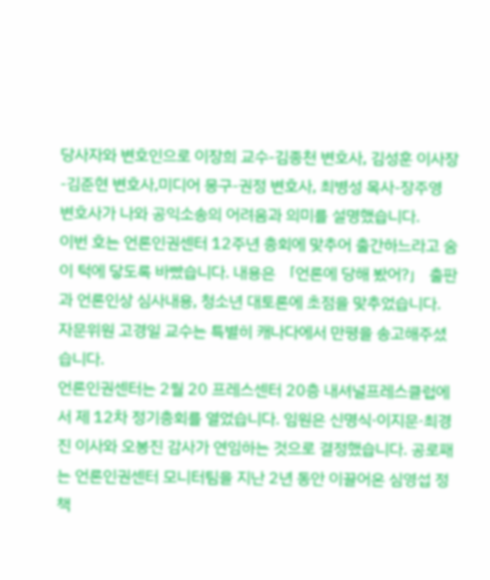당사자와 변호인으로 이장희 교수-김종천 변호사, 김성훈 이사장-김준현 변호사,미디어 몽구-권정 변호사, 최병성 목사-장주영 변호사가 나와 공익소송의 어려움과 의미를 설명했습니다.
이번 호는 언론인권센터 12주년 총회에 맞추어 출간하느라고 숨이 턱에 닿도록 바빴습니다. 내용은 「언론에 당해 봤어?」 출판과 언론인상 심사내용, 청소년 대토론에 초점을 맞추었습니다. 자문위원 고경일 교수는 특별히 캐나다에서 만평을 송고해주셨습니다.
언론인권센터는 2월 20 프레스센터 20층 내셔널프레스클럽에서 제 12차 정기총회를 열었습니다. 임원은 신명식·이지문·최경진 이사와 오봉진 감사가 연임하는 것으로 결정했습니다. 공로패는 언론인권센터 모니터팀을 지난 2년 동안 이끌어온 심영섭 정책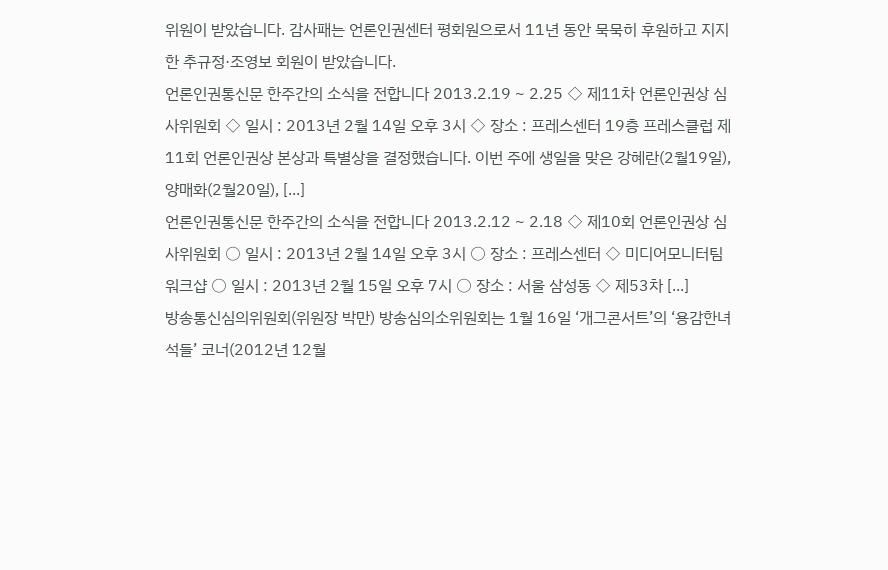위원이 받았습니다. 감사패는 언론인권센터 평회원으로서 11년 동안 묵묵히 후원하고 지지한 추규정·조영보 회원이 받았습니다.
언론인권통신문 한주간의 소식을 전합니다 2013.2.19 ~ 2.25 ◇ 제11차 언론인권상 심사위원회 ◇ 일시 : 2013년 2월 14일 오후 3시 ◇ 장소 : 프레스센터 19층 프레스클럽 제 11회 언론인권상 본상과 특별상을 결정했습니다. 이번 주에 생일을 맞은 강혜란(2월19일), 양매화(2월20일), [...]
언론인권통신문 한주간의 소식을 전합니다 2013.2.12 ~ 2.18 ◇ 제10회 언론인권상 심사위원회 ○ 일시 : 2013년 2월 14일 오후 3시 ○ 장소 : 프레스센터 ◇ 미디어모니터팀 워크샵 ○ 일시 : 2013년 2월 15일 오후 7시 ○ 장소 : 서울 삼성동 ◇ 제53차 [...]
방송통신심의위원회(위원장 박만) 방송심의소위원회는 1월 16일 ‘개그콘서트’의 ‘용감한녀석들’ 코너(2012년 12월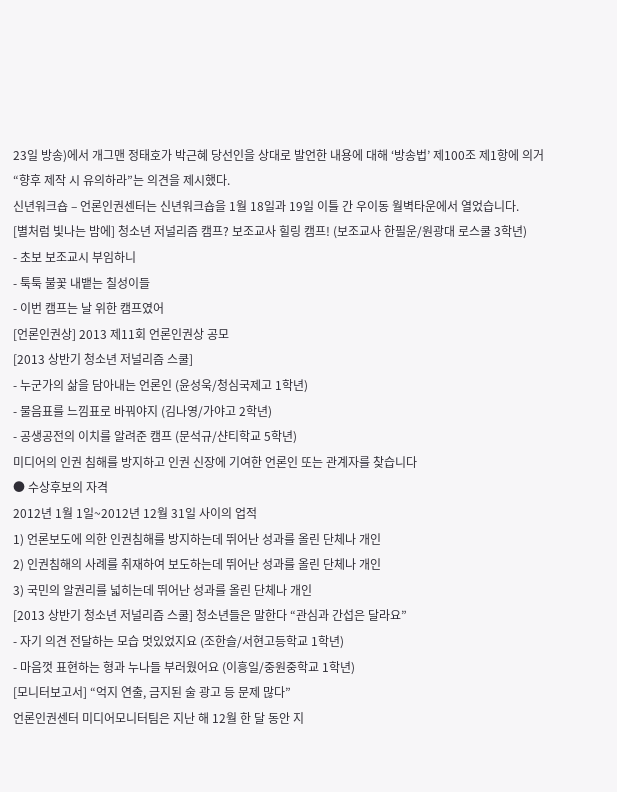23일 방송)에서 개그맨 정태호가 박근혜 당선인을 상대로 발언한 내용에 대해 ‘방송법’ 제100조 제1항에 의거 “향후 제작 시 유의하라”는 의견을 제시했다.
신년워크숍 – 언론인권센터는 신년워크숍을 1월 18일과 19일 이틀 간 우이동 월벽타운에서 열었습니다.
[별처럼 빛나는 밤에] 청소년 저널리즘 캠프? 보조교사 힐링 캠프! (보조교사 한필운/원광대 로스쿨 3학년)
- 초보 보조교시 부임하니
- 툭툭 불꽃 내뱉는 칠성이들
- 이번 캠프는 날 위한 캠프였어
[언론인권상] 2013 제11회 언론인권상 공모
[2013 상반기 청소년 저널리즘 스쿨]
- 누군가의 삶을 담아내는 언론인 (윤성욱/청심국제고 1학년)
- 물음표를 느낌표로 바꿔야지 (김나영/가야고 2학년)
- 공생공전의 이치를 알려준 캠프 (문석규/샨티학교 5학년)
미디어의 인권 침해를 방지하고 인권 신장에 기여한 언론인 또는 관계자를 찾습니다
● 수상후보의 자격
2012년 1월 1일~2012년 12월 31일 사이의 업적
1) 언론보도에 의한 인권침해를 방지하는데 뛰어난 성과를 올린 단체나 개인
2) 인권침해의 사례를 취재하여 보도하는데 뛰어난 성과를 올린 단체나 개인
3) 국민의 알권리를 넓히는데 뛰어난 성과를 올린 단체나 개인
[2013 상반기 청소년 저널리즘 스쿨] 청소년들은 말한다 “관심과 간섭은 달라요”
- 자기 의견 전달하는 모습 멋있었지요 (조한슬/서현고등학교 1학년)
- 마음껏 표현하는 형과 누나들 부러웠어요 (이흥일/중원중학교 1학년)
[모니터보고서] “억지 연출, 금지된 술 광고 등 문제 많다”
언론인권센터 미디어모니터팀은 지난 해 12월 한 달 동안 지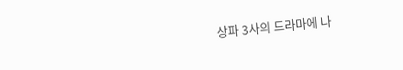상파 3사의 드라마에 나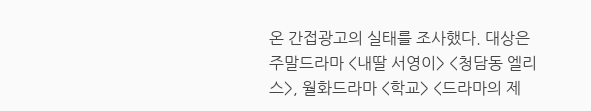온 간접광고의 실태를 조사했다. 대상은 주말드라마 <내딸 서영이> <청담동 엘리스>, 월화드라마 <학교> <드라마의 제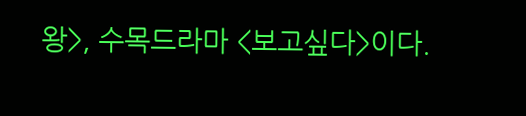왕>, 수목드라마 <보고싶다>이다.